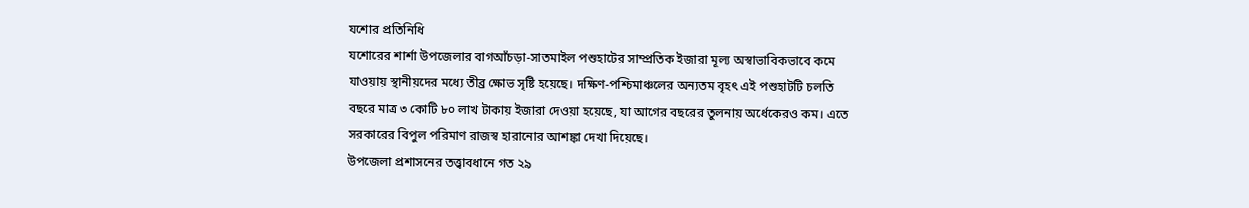যশোর প্রতিনিধি
যশোরের শার্শা উপজেলার বাগআঁচড়া-সাতমাইল পশুহাটের সাম্প্রতিক ইজারা মূল্য অস্বাভাবিকভাবে কমে যাওয়ায় স্থানীয়দের মধ্যে তীব্র ক্ষোভ সৃষ্টি হয়েছে। দক্ষিণ-পশ্চিমাঞ্চলের অন্যতম বৃহৎ এই পশুহাটটি চলতি বছরে মাত্র ৩ কোটি ৮০ লাখ টাকায় ইজারা দেওয়া হয়েছে, যা আগের বছরের তুলনায় অর্ধেকেরও কম। এতে সরকারের বিপুল পরিমাণ রাজস্ব হারানোর আশঙ্কা দেখা দিয়েছে।
উপজেলা প্রশাসনের তত্ত্বাবধানে গত ২৯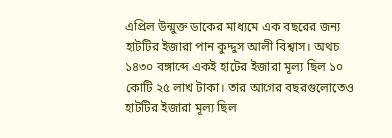এপ্রিল উন্মুক্ত ডাকের মাধ্যমে এক বছরের জন্য হাটটির ইজারা পান কুদ্দুস আলী বিশ্বাস। অথচ ১৪৩০ বঙ্গাব্দে একই হাটের ইজারা মূল্য ছিল ১০ কোটি ২৫ লাখ টাকা। তার আগের বছরগুলোতেও হাটটির ইজারা মূল্য ছিল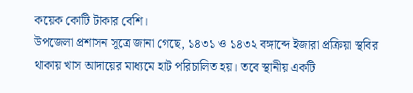কয়েক কোটি টাকার বেশি।
উপজেলা প্রশাসন সূত্রে জানা গেছে, ১৪৩১ ও ১৪৩২ বঙ্গাব্দে ইজারা প্রক্রিয়া স্থবির থাকায় খাস আদায়ের মাধ্যমে হাট পরিচালিত হয়। তবে স্থানীয় একটি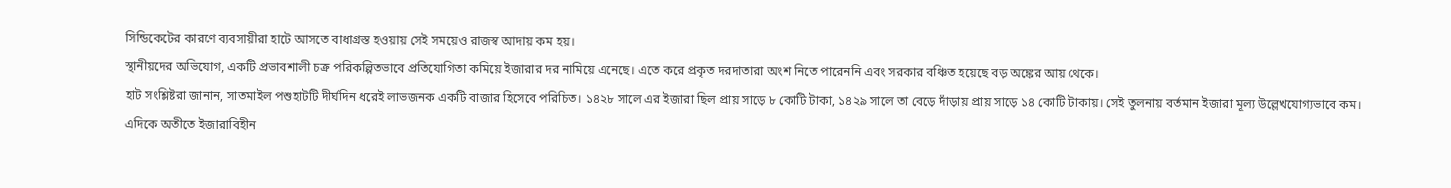সিন্ডিকেটের কারণে ব্যবসায়ীরা হাটে আসতে বাধাগ্রস্ত হওয়ায় সেই সময়েও রাজস্ব আদায় কম হয়।
স্থানীয়দের অভিযোগ, একটি প্রভাবশালী চক্র পরিকল্পিতভাবে প্রতিযোগিতা কমিয়ে ইজারার দর নামিয়ে এনেছে। এতে করে প্রকৃত দরদাতারা অংশ নিতে পারেননি এবং সরকার বঞ্চিত হয়েছে বড় অঙ্কের আয় থেকে।
হাট সংশ্লিষ্টরা জানান, সাতমাইল পশুহাটটি দীর্ঘদিন ধরেই লাভজনক একটি বাজার হিসেবে পরিচিত। ১৪২৮ সালে এর ইজারা ছিল প্রায় সাড়ে ৮ কোটি টাকা, ১৪২৯ সালে তা বেড়ে দাঁড়ায় প্রায় সাড়ে ১৪ কোটি টাকায়। সেই তুলনায় বর্তমান ইজারা মূল্য উল্লেখযোগ্যভাবে কম।
এদিকে অতীতে ইজারাবিহীন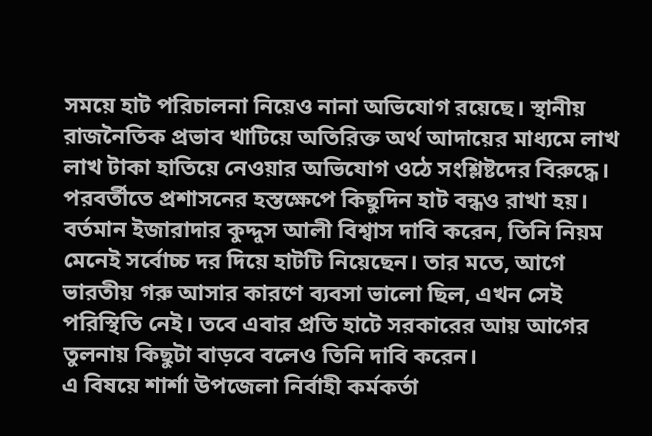সময়ে হাট পরিচালনা নিয়েও নানা অভিযোগ রয়েছে। স্থানীয় রাজনৈতিক প্রভাব খাটিয়ে অতিরিক্ত অর্থ আদায়ের মাধ্যমে লাখ লাখ টাকা হাতিয়ে নেওয়ার অভিযোগ ওঠে সংশ্লিষ্টদের বিরুদ্ধে। পরবর্তীতে প্রশাসনের হস্তক্ষেপে কিছুদিন হাট বন্ধও রাখা হয়।
বর্তমান ইজারাদার কুদ্দুস আলী বিশ্বাস দাবি করেন, তিনি নিয়ম মেনেই সর্বোচ্চ দর দিয়ে হাটটি নিয়েছেন। তার মতে, আগে ভারতীয় গরু আসার কারণে ব্যবসা ভালো ছিল, এখন সেই পরিস্থিতি নেই। তবে এবার প্রতি হাটে সরকারের আয় আগের তুলনায় কিছুটা বাড়বে বলেও তিনি দাবি করেন।
এ বিষয়ে শার্শা উপজেলা নির্বাহী কর্মকর্তা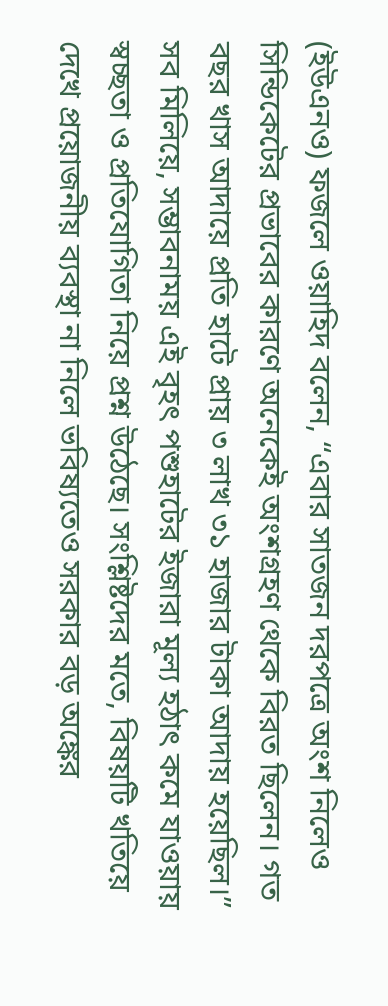(ইউএনও) ফজলে ওয়াহিদ বলেন, “এবার সাতজন দরপত্রে অংশ নিলেও সিন্ডিকেটের প্রভাবের কারণে অনেকেই অংশগ্রহণ থেকে বিরত ছিলেন। গত বছর খাস আদায়ে প্রতি হাটে প্রায় ৩ লাখ ৩১ হাজার টাকা আদায় হয়েছিল।”
সব মিলিয়ে, সম্ভাবনাময় এই বৃহৎ পশুহাটের ইজারা মূল্য হঠাৎ কমে যাওয়ায় স্বচ্ছতা ও প্রতিযোগিতা নিয়ে প্রশ্ন উঠেছে। সংশ্লিষ্টদের মতে, বিষয়টি খতিয়ে দেখে প্রয়োজনীয় ব্যবস্থা না নিলে ভবিষ্যতেও সরকার বড় অঙ্কের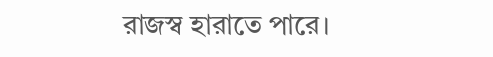রাজস্ব হারাতে পারে।